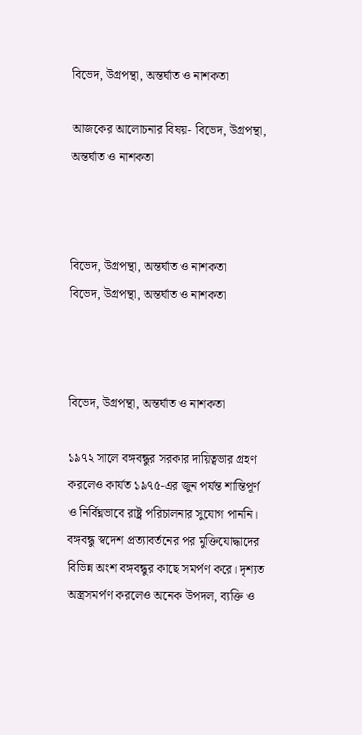বিভেদ, উগ্রপন্থা, অন্তর্ঘাত ও নাশকতা

আজকের আলোচনার বিষয়- বিভেদ, উগ্রপন্থা, অন্তর্ঘাত ও নাশকতা



বিভেদ, উগ্রপন্থা, অন্তর্ঘাত ও নাশকতা
বিভেদ, উগ্রপন্থা, অন্তর্ঘাত ও নাশকতা



বিভেদ, উগ্রপন্থা, অন্তর্ঘাত ও নাশকতা

১৯৭২ সালে বঙ্গবন্ধুর সরকার দায়িত্বভার গ্রহণ করলেও কার্যত ১৯৭৫-এর জুন পর্যন্ত শান্তিপূর্ণ ও নির্বিঘ্নভাবে রাষ্ট্র পরিচালনার সুযোগ পাননি। বঙ্গবন্ধু স্বদেশ প্রত্যাবর্তনের পর মুক্তিযোদ্ধাদের বিভিন্ন অংশ বঙ্গবন্ধুর কাছে সমর্পণ করে। দৃশ্যত অস্ত্রসমর্পণ করলেও অনেক উপদল, ব্যক্তি ও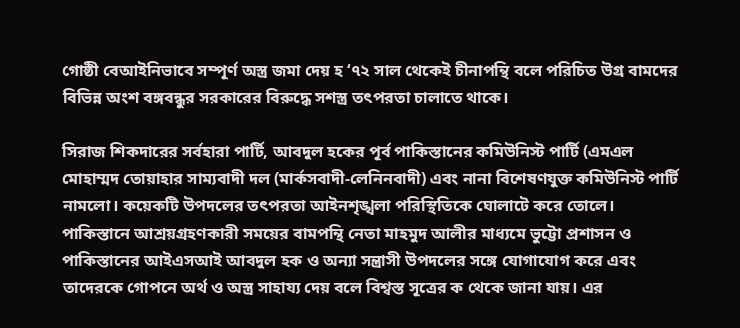গোষ্ঠী বেআইনিভাবে সম্পূর্ণ অস্ত্র জমা দেয় হ ‘৭২ সাল থেকেই চীনাপন্থি বলে পরিচিত উগ্র বামদের বিভিন্ন অংশ বঙ্গবন্ধুর সরকারের বিরুদ্ধে সশস্ত্র তৎপরতা চালাতে থাকে।

সিরাজ শিকদারের সর্বহারা পার্টি, আবদুল হকের পূর্ব পাকিস্তানের কমিউনিস্ট পার্টি (এমএল মোহাম্মদ তোয়াহার সাম্যবাদী দল (মার্কসবাদী-লেনিনবাদী) এবং নানা বিশেষণযুক্ত কমিউনিস্ট পার্টি নামলো। কয়েকটি উপদলের তৎপরতা আইনশৃঙ্খলা পরিস্থিতিকে ঘোলাটে করে তোলে। পাকিস্তানে আশ্রয়গ্রহণকারী সময়ের বামপন্থি নেতা মাহমুদ আলীর মাধ্যমে ভুট্টো প্রশাসন ও পাকিস্তানের আইএসআই আবদুল হক ও অন্যা সন্ত্রাসী উপদলের সঙ্গে যোগাযোগ করে এবং তাদেরকে গোপনে অর্থ ও অস্ত্র সাহায্য দেয় বলে বিশ্বস্ত সূত্রের ক থেকে জানা যায়। এর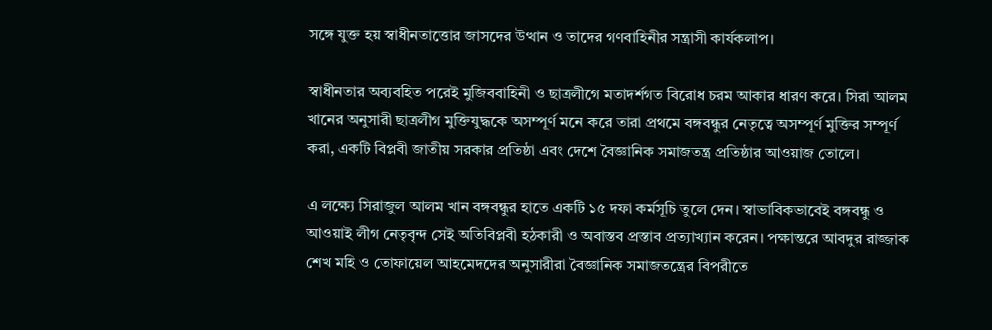সঙ্গে যুক্ত হয় স্বাধীনতাত্তোর জাসদের উত্থান ও তাদের গণবাহিনীর সন্ত্রাসী কার্যকলাপ।

স্বাধীনতার অব্যবহিত পরেই মুজিববাহিনী ও ছাত্রলীগে মতাদর্শগত বিরোধ চরম আকার ধারণ করে। সিরা আলম খানের অনুসারী ছাত্রলীগ মুক্তিযুদ্ধকে অসম্পূর্ণ মনে করে তারা প্রথমে বঙ্গবন্ধুর নেতৃত্বে অসম্পূর্ণ মুক্তির সম্পূর্ণ করা, একটি বিপ্লবী জাতীয় সরকার প্রতিষ্ঠা এবং দেশে বৈজ্ঞানিক সমাজতন্ত্র প্রতিষ্ঠার আওয়াজ তোলে।

এ লক্ষ্যে সিরাজুল আলম খান বঙ্গবন্ধুর হাতে একটি ১৫ দফা কর্মসূচি তুলে দেন। স্বাভাবিকভাবেই বঙ্গবন্ধু ও আওয়াই লীগ নেতৃবৃন্দ সেই অতিবিপ্লবী হঠকারী ও অবাস্তব প্রস্তাব প্রত্যাখ্যান করেন। পক্ষান্তরে আবদুর রাজ্জাক শেখ মহি ও তোফায়েল আহমেদদের অনুসারীরা বৈজ্ঞানিক সমাজতন্ত্রের বিপরীতে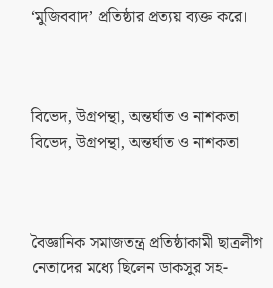‘মুজিববাদ’ প্রতিষ্ঠার প্রত্যয় ব্যক্ত করে।



বিভেদ, উগ্রপন্থা, অন্তর্ঘাত ও নাশকতা
বিভেদ, উগ্রপন্থা, অন্তর্ঘাত ও নাশকতা



বৈজ্ঞানিক সমাজতন্ত্র প্রতিষ্ঠাকামী ছাত্রলীগ নেতাদের মধ্যে ছিলেন ডাকসুর সহ-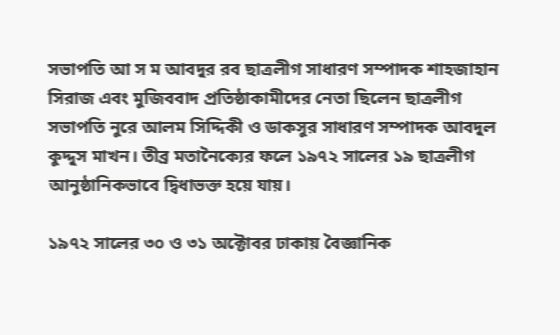সভাপতি আ স ম আবদুর রব ছাত্রলীগ সাধারণ সম্পাদক শাহজাহান সিরাজ এবং মুজিববাদ প্রতিষ্ঠাকামীদের নেতা ছিলেন ছাত্রলীগ সভাপতি নুরে আলম সিদ্দিকী ও ডাকসুর সাধারণ সম্পাদক আবদুল কুদ্দুস মাখন। তীব্র মতানৈক্যের ফলে ১৯৭২ সালের ১৯ ছাত্রলীগ আনুষ্ঠানিকভাবে দ্বিধাভক্ত হয়ে যায়।

১৯৭২ সালের ৩০ ও ৩১ অক্টোবর ঢাকায় বৈজ্ঞানিক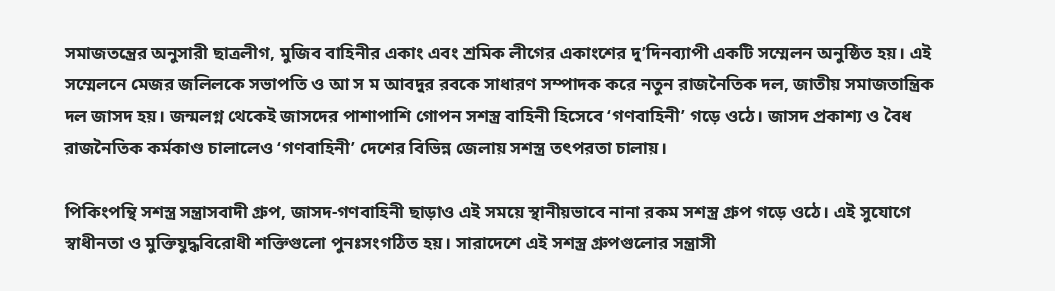সমাজতন্ত্রের অনুসারী ছাত্রলীগ, মুজিব বাহিনীর একাং এবং শ্রমিক লীগের একাংশের দু’দিনব্যাপী একটি সম্মেলন অনুষ্ঠিত হয়। এই সম্মেলনে মেজর জলিলকে সভাপতি ও আ স ম আবদুর রবকে সাধারণ সম্পাদক করে নতুন রাজনৈতিক দল, জাতীয় সমাজতান্ত্রিক দল জাসদ হয়। জন্মলগ্ন থেকেই জাসদের পাশাপাশি গোপন সশস্ত্র বাহিনী হিসেবে ‘গণবাহিনী’ গড়ে ওঠে। জাসদ প্রকাশ্য ও বৈধ রাজনৈতিক কর্মকাণ্ড চালালেও ‘গণবাহিনী’ দেশের বিভিন্ন জেলায় সশস্ত্র তৎপরতা চালায়।

পিকিংপন্থি সশস্ত্র সন্ত্রাসবাদী গ্রুপ, জাসদ-গণবাহিনী ছাড়াও এই সময়ে স্থানীয়ভাবে নানা রকম সশস্ত্র গ্রুপ গড়ে ওঠে। এই সুযোগে স্বাধীনতা ও মুক্তিযুদ্ধবিরোধী শক্তিগুলো পুনঃসংগঠিত হয়। সারাদেশে এই সশস্ত্র গ্রুপগুলোর সন্ত্রাসী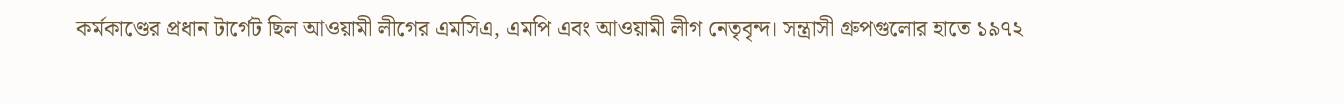কর্মকাণ্ডের প্রধান টার্গেট ছিল আওয়ামী লীগের এমসিএ, এমপি এবং আওয়ামী লীগ নেতৃবৃন্দ। সন্ত্রাসী গ্রুপগুলোর হাতে ১৯৭২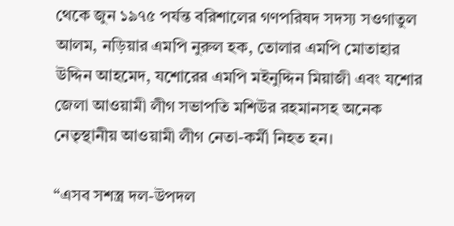থেকে জুন ১৯৭৫ পর্যন্ত বরিশালের গণপরিষদ সদস্য সওগাতুল আলম, নড়িয়ার এমপি নুরুল হক, তোলার এমপি মোতাহার উদ্দিন আহমেদ, যশোরের এমপি মইনুদ্দিন মিয়াজী এবং যশোর জেলা আওয়ামী লীগ সভাপতি মশিউর রহমানসহ অনেক নেতৃস্থানীয় আওয়ামী লীগ নেতা-কর্মী নিহত হন।

“এসব সশস্ত্র দল-উপদল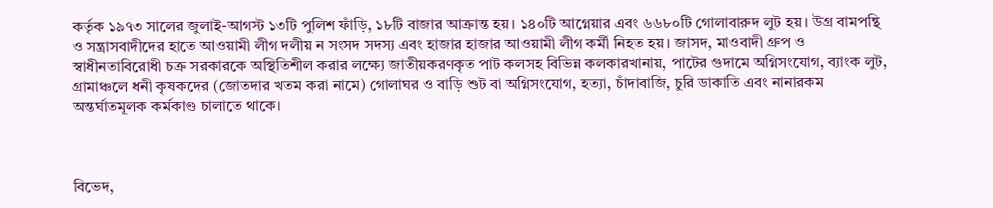কর্তৃক ১৯৭৩ সালের জুলাই-আগস্ট ১৩টি পুলিশ ফাঁড়ি, ১৮টি বাজার আক্রান্ত হয়। ১৪০টি আগ্নেয়ার এবং ৬৬৮০টি গোলাবারুদ লুট হয়। উগ্র বামপন্থি ও সন্ত্রাসবাদীদের হাতে আওয়ামী লীগ দলীয় ন সংসদ সদস্য এবং হাজার হাজার আওয়ামী লীগ কর্মী নিহত হয়। জাসদ, মাওবাদী গ্রুপ ও স্বাধীনতাবিরোধী চক্র সরকারকে অস্থিতিশীল করার লক্ষ্যে জাতীয়করণকৃত পাট কলসহ বিভিন্ন কলকারখানায়, পাটের গুদামে অগ্নিসংযোগ, ব্যাংক লুট, গ্রামাঞ্চলে ধনী কৃষকদের (জোতদার খতম করা নামে) গোলাঘর ও বাড়ি শুট বা অগ্নিসংযোগ, হত্যা, চাঁদাবাজি, চুরি ডাকাতি এবং নানারকম অন্তর্ঘাতমূলক কর্মকাণ্ড চালাতে থাকে।



বিভেদ,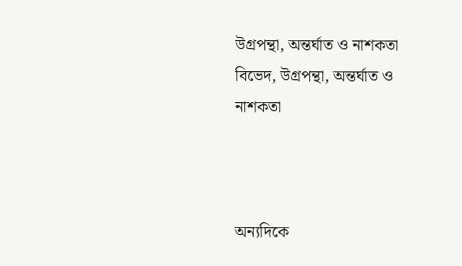উগ্রপন্থা, অন্তর্ঘাত ও নাশকতা
বিভেদ, উগ্রপন্থা, অন্তর্ঘাত ও নাশকতা



অন্যদিকে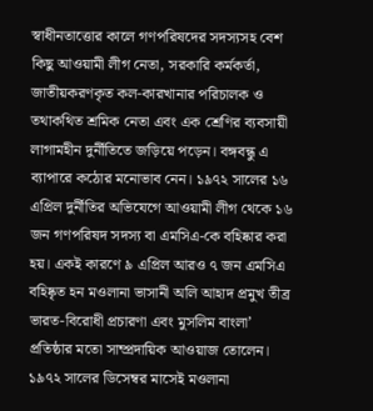স্বাধীনতাত্তোর কালে গণপরিষদের সদস্যসহ বেশ কিছু আওয়ামী লীগ নেতা, সরকারি কর্মকর্তা, জাতীয়করণকৃত কল-কারখানার পরিচালক ও তথাকথিত শ্রমিক নেতা এবং এক শ্রেণির ব্যবসায়ী লাগামহীন দুর্নীতিতে জড়িয়ে পড়েন। বঙ্গবন্ধু এ ব্যাপারে কঠোর মনোভাব নেন। ১৯৭২ সালের ১৬ এপ্রিল দুর্নীতির অভিযেগে আওয়ামী লীগ থেকে ১৬ জন গণপরিষদ সদস্য বা এমসিএ-কে বহিষ্কার করা হয়। একই কারণে ৯ এপ্রিল আরও ৭ জন এমসিএ বহিষ্কৃত হন মওলানা ভাসানী অলি আহাদ প্রমুখ তীব্র ভারত-বিরোধী প্রচারণা এবং মুসলিম বাংলা’ প্রতিষ্ঠার মতো সাম্প্রদায়িক আওয়াজ তোলেন। ১৯৭২ সালের ডিসেম্বর মাসেই মওলানা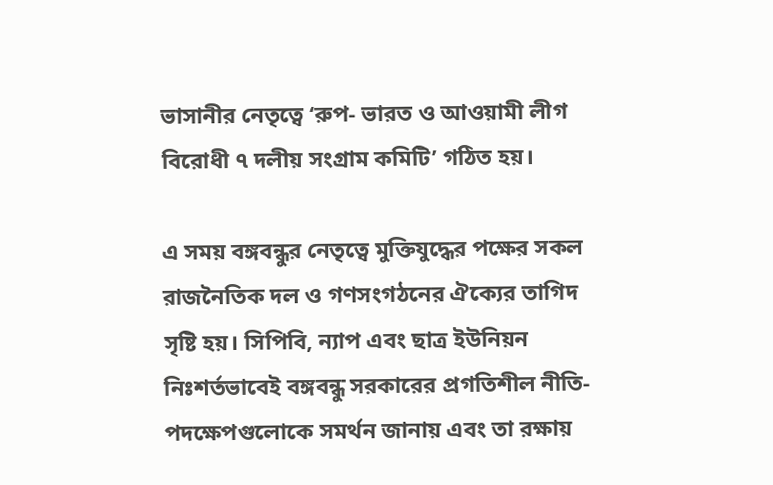ভাসানীর নেতৃত্বে ‘রুপ- ভারত ও আওয়ামী লীগ বিরোধী ৭ দলীয় সংগ্রাম কমিটি’ গঠিত হয়।

এ সময় বঙ্গবন্ধুর নেতৃত্বে মুক্তিযুদ্ধের পক্ষের সকল রাজনৈতিক দল ও গণসংগঠনের ঐক্যের তাগিদ সৃষ্টি হয়। সিপিবি, ন্যাপ এবং ছাত্র ইউনিয়ন নিঃশর্তভাবেই বঙ্গবন্ধু সরকারের প্রগতিশীল নীতি-পদক্ষেপগুলোকে সমর্থন জানায় এবং তা রক্ষায়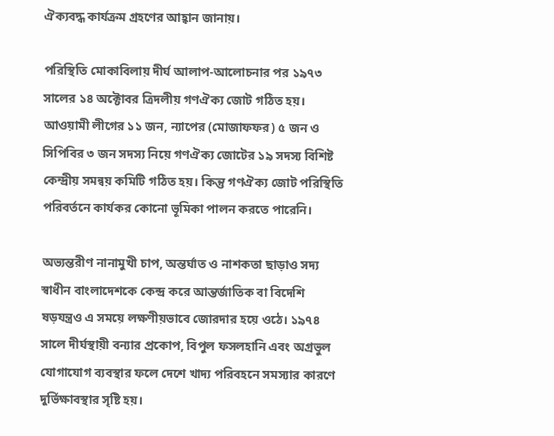ঐক্যবদ্ধ কার্যক্রম গ্রহণের আহ্বান জানায়।

পরিস্থিতি মোকাবিলায় দীর্ঘ আলাপ-আলোচনার পর ১৯৭৩ সালের ১৪ অক্টোবর ত্রিদলীয় গণঐক্য জোট গঠিত হয়। আওয়ামী লীগের ১১ জন, ন্যাপের (মোজাফফর) ৫ জন ও সিপিবির ৩ জন সদস্য নিয়ে গণঐক্য জোটের ১৯ সদস্য বিশিষ্ট কেন্দ্রীয় সমন্বয় কমিটি গঠিত হয়। কিন্তু গণঐক্য জোট পরিস্থিতি পরিবর্তনে কার্যকর কোনো ভূমিকা পালন করতে পারেনি।

অভ্যন্তরীণ নানামুখী চাপ, অন্তর্ঘাত ও নাশকতা ছাড়াও সদ্য স্বাধীন বাংলাদেশকে কেন্দ্র করে আন্তর্জাতিক বা বিদেশি ষড়যন্ত্রও এ সময়ে লক্ষণীয়ভাবে জোরদার হয়ে ওঠে। ১৯৭৪ সালে দীর্ঘস্থায়ী বন্যার প্রকোপ, বিপুল ফসলহানি এবং অগ্রভুল যোগাযোগ ব্যবস্থার ফলে দেশে খাদ্য পরিবহনে সমস্যার কারণে দুর্ভিক্ষাবস্থার সৃষ্টি হয়।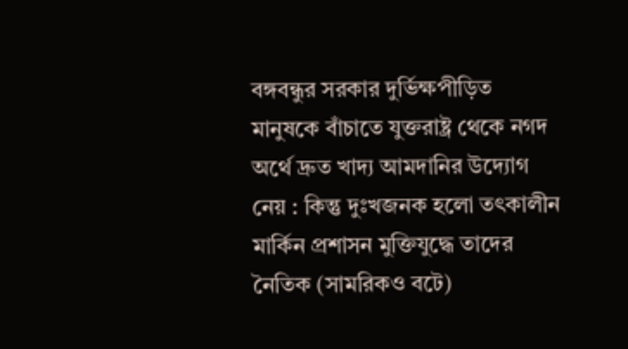বঙ্গবন্ধুর সরকার দুর্ভিক্ষপীড়িত মানুষকে বাঁচাতে যুক্তরাষ্ট্র থেকে নগদ অর্থে দ্রুত খাদ্য আমদানির উদ্যোগ নেয় : কিন্তু দুঃখজনক হলো তৎকালীন মার্কিন প্রশাসন মুক্তিযুদ্ধে তাদের নৈতিক (সামরিকও বটে)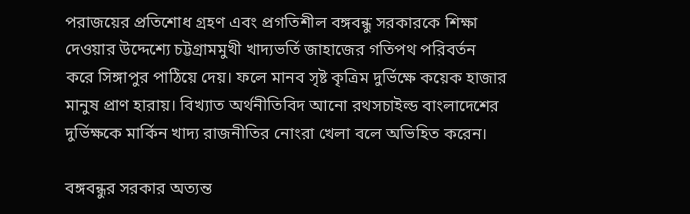পরাজয়ের প্রতিশোধ গ্রহণ এবং প্রগতিশীল বঙ্গবন্ধু সরকারকে শিক্ষা দেওয়ার উদ্দেশ্যে চট্টগ্রামমুখী খাদ্যভর্তি জাহাজের গতিপথ পরিবর্তন করে সিঙ্গাপুর পাঠিয়ে দেয়। ফলে মানব সৃষ্ট কৃত্রিম দুর্ভিক্ষে কয়েক হাজার মানুষ প্রাণ হারায়। বিখ্যাত অর্থনীতিবিদ আনো রথসচাইল্ড বাংলাদেশের দুর্ভিক্ষকে মার্কিন খাদ্য রাজনীতির নোংরা খেলা বলে অভিহিত করেন।

বঙ্গবন্ধুর সরকার অত্যন্ত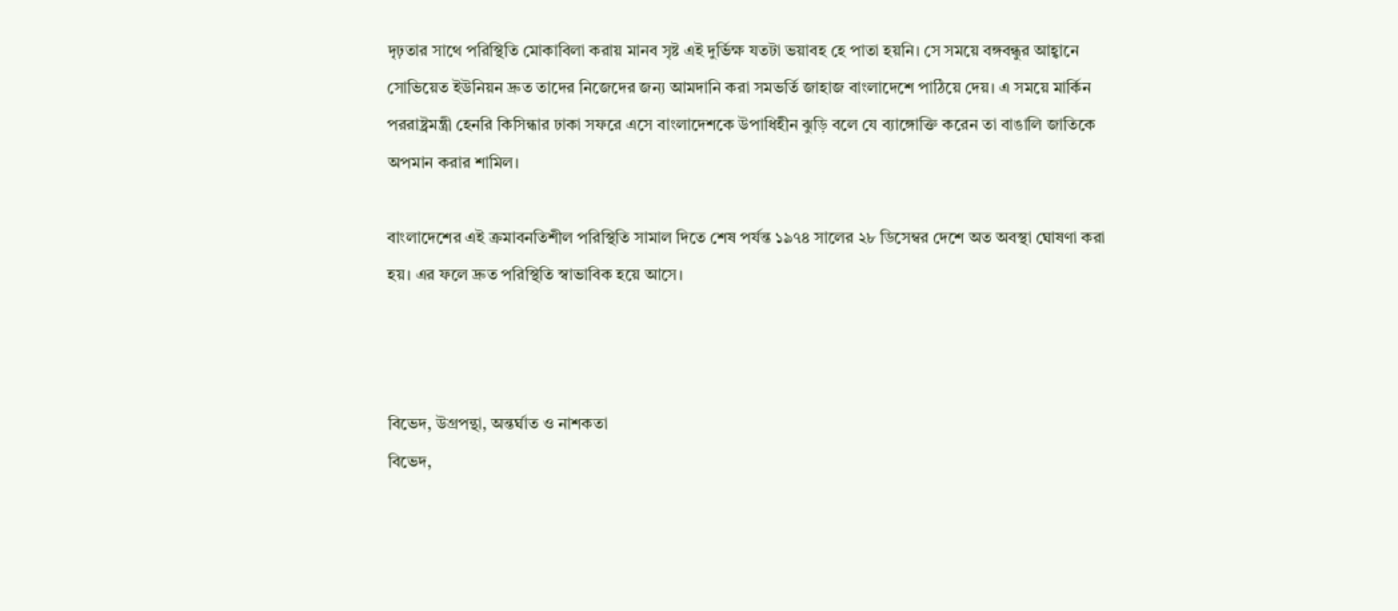দৃঢ়তার সাথে পরিস্থিতি মোকাবিলা করায় মানব সৃষ্ট এই দুর্ভিক্ষ যতটা ভয়াবহ হে পাতা হয়নি। সে সময়ে বঙ্গবন্ধুর আহ্বানে সোভিয়েত ইউনিয়ন দ্রুত তাদের নিজেদের জন্য আমদানি করা সমভর্তি জাহাজ বাংলাদেশে পাঠিয়ে দেয়। এ সময়ে মার্কিন পররাষ্ট্রমন্ত্রী হেনরি কিসিন্ধার ঢাকা সফরে এসে বাংলাদেশকে উপাধিহীন ঝুড়ি বলে যে ব্যাঙ্গোক্তি করেন তা বাঙালি জাতিকে অপমান করার শামিল।

বাংলাদেশের এই ক্রমাবনতিশীল পরিস্থিতি সামাল দিতে শেষ পর্যন্ত ১৯৭৪ সালের ২৮ ডিসেম্বর দেশে অত অবস্থা ঘোষণা করা হয়। এর ফলে দ্রুত পরিস্থিতি স্বাভাবিক হয়ে আসে।



বিভেদ, উগ্রপন্থা, অন্তর্ঘাত ও নাশকতা
বিভেদ,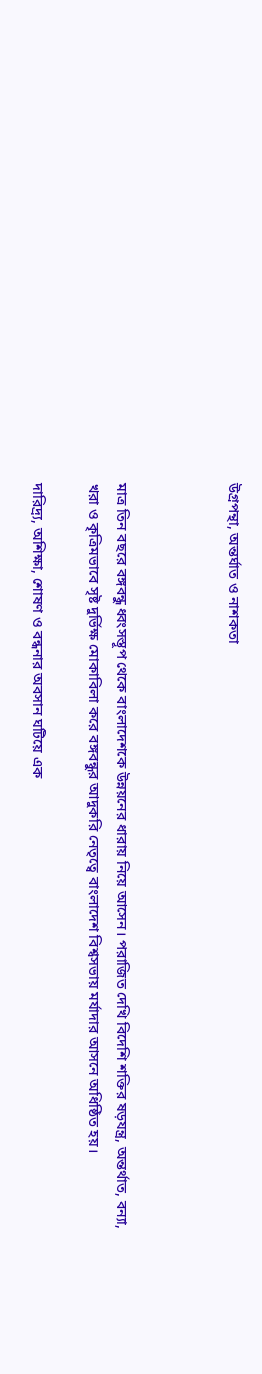উগ্রপন্থা, অন্তর্ঘাত ও নাশকতা



মাত্র তিন বছরে বঙ্গবন্ধু ধ্বংসস্তূপ থেকে বাংলাদেশকে উন্নয়নের ধারায় নিয়ে আসেন। পরাজিত দেখি বিদেশি শক্তির ষড়যন্ত্র, অন্তর্থাত, বন্যা, খরা ও কৃত্রিমভাবে সৃষ্ট দুর্ভিক্ষ মোকাবিলা করে বঙ্গবন্ধুর আদুকরি নেতৃত্বে বাংলাদেশ বিশ্বসভায় মর্যাদার আসনে অধিষ্ঠিত হয়।

দারিদ্র্য, অশিক্ষা, শোষণ ও বন্ধনার অবসান ঘটিয়ে এক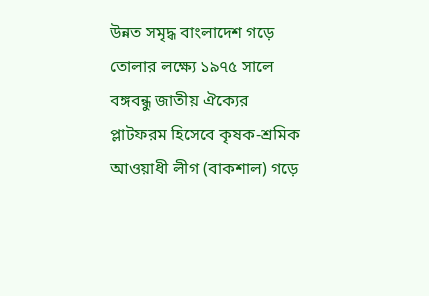উন্নত সমৃদ্ধ বাংলাদেশ গড়ে তোলার লক্ষ্যে ১৯৭৫ সালে বঙ্গবন্ধু জাতীয় ঐক্যের প্লাটফরম হিসেবে কৃষক-শ্রমিক আওয়াধী লীগ (বাকশাল) গড়ে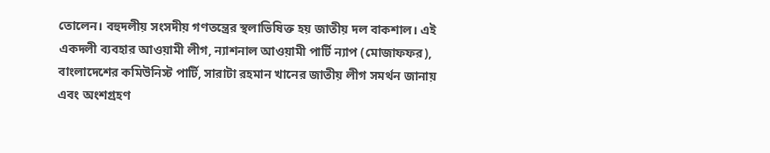তোলেন। বহুদলীয় সংসদীয় গণতন্ত্রের স্থলাভিষিক্ত হয় জাতীয় দল বাকশাল। এই একদলী ব্যবহার আওয়ামী লীগ, ন্যাশনাল আওয়ামী পার্টি ন্যাপ (মোজাফফর), বাংলাদেশের কমিউনিস্ট পার্টি, সারাটা রহমান খানের জাতীয় লীগ সমর্থন জানায় এবং অংশগ্রহণ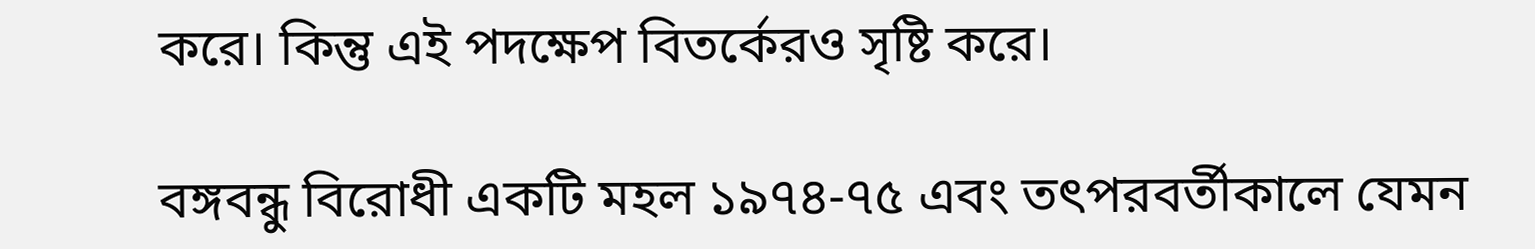করে। কিন্তু এই পদক্ষেপ বিতর্কেরও সৃষ্টি করে।

বঙ্গবন্ধু বিরোধী একটি মহল ১৯৭৪-৭৫ এবং তৎপরবর্তীকালে যেমন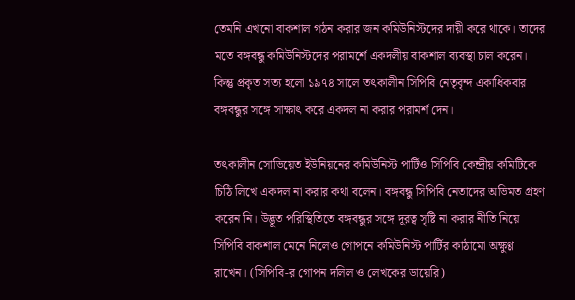তেমনি এখনো বাকশাল গঠন করার জন কমিউনিস্টদের দায়ী করে থাকে। তাদের মতে বঙ্গবন্ধু কমিউনিস্টদের পরামর্শে একদলীয় বাকশাল ব্যবস্থা চাল করেন। কিন্তু প্রকৃত সত্য হলো ১৯৭৪ সালে তৎকালীন সিপিবি নেতৃবৃন্দ একাধিকবার বঙ্গবন্ধুর সঙ্গে সাক্ষাৎ করে একদল না করার পরামর্শ দেন।

তৎকালীন সোভিয়েত ইউনিয়নের কমিউনিস্ট পার্টিও সিপিবি কেন্দ্রীয় কমিটিকে চিঠি লিখে একদল না করার কথা বলেন। বঙ্গবন্ধু সিপিবি নেতাদের অভিমত গ্রহণ করেন নি। উদ্ভূত পরিস্থিতিতে বঙ্গবন্ধুর সঙ্গে দূরত্ব সৃষ্টি না করার নীতি নিয়ে সিপিবি বাকশাল মেনে নিলেও গোপনে কমিউনিস্ট পার্টির কাঠামো অক্ষুণ্ণ রাখেন। (সিপিবি-র গোপন দলিল ও লেখকের ডায়েরি)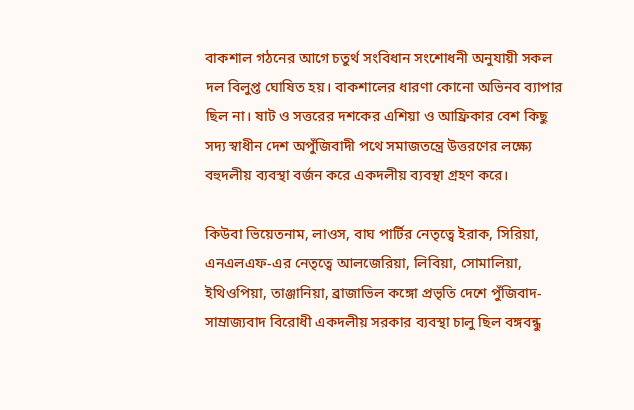বাকশাল গঠনের আগে চতুর্থ সংবিধান সংশোধনী অনুযায়ী সকল দল বিলুপ্ত ঘোষিত হয়। বাকশালের ধারণা কোনো অভিনব ব্যাপার ছিল না। ষাট ও সত্তরের দশকের এশিয়া ও আফ্রিকার বেশ কিছু সদ্য স্বাধীন দেশ অপুঁজিবাদী পথে সমাজতন্ত্রে উত্তরণের লক্ষ্যে বহুদলীয় ব্যবস্থা বর্জন করে একদলীয় ব্যবস্থা গ্রহণ করে।

কিউবা ভিয়েতনাম, লাওস, বাঘ পার্টির নেতৃত্বে ইরাক, সিরিয়া, এনএলএফ-এর নেতৃত্বে আলজেরিয়া, লিবিয়া, সোমালিয়া, ইথিওপিয়া, তাঞ্জানিয়া, ব্রাজাভিল কঙ্গো প্রভৃতি দেশে পুঁজিবাদ-সাম্রাজ্যবাদ বিরোধী একদলীয় সরকার ব্যবস্থা চালু ছিল বঙ্গবন্ধু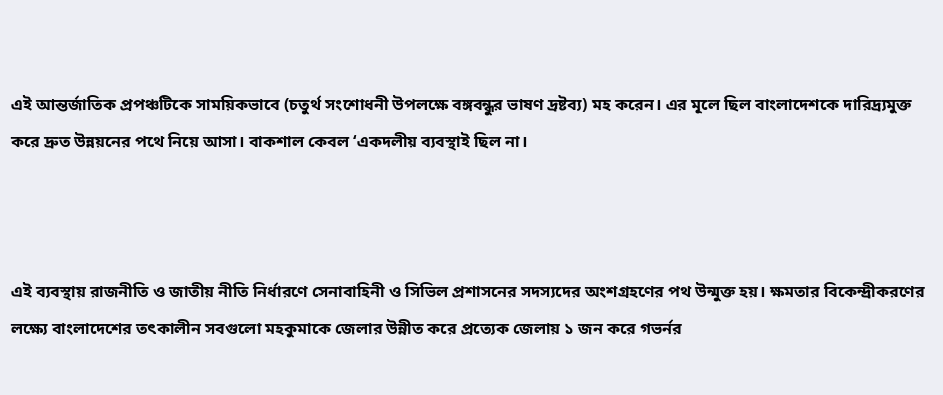এই আন্তর্জাতিক প্রপঞ্চটিকে সাময়িকভাবে (চতুর্থ সংশোধনী উপলক্ষে বঙ্গবন্ধুর ভাষণ দ্রষ্টব্য) মহ করেন। এর মূলে ছিল বাংলাদেশকে দারিদ্র্যমুক্ত করে দ্রুত উন্নয়নের পথে নিয়ে আসা। বাকশাল কেবল ‘একদলীয় ব্যবস্থাই ছিল না।



এই ব্যবস্থায় রাজনীতি ও জাতীয় নীতি নির্ধারণে সেনাবাহিনী ও সিভিল প্রশাসনের সদস্যদের অংশগ্রহণের পথ উন্মুক্ত হয়। ক্ষমতার বিকেন্দ্রীকরণের লক্ষ্যে বাংলাদেশের তৎকালীন সবগুলো মহকুমাকে জেলার উন্নীত করে প্রত্যেক জেলায় ১ জন করে গভর্নর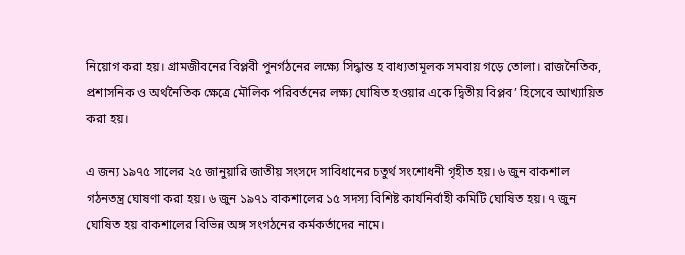নিয়োগ করা হয়। গ্রামজীবনের বিপ্লবী পুনর্গঠনের লক্ষ্যে সিদ্ধান্ত হ বাধ্যতামূলক সমবায় গড়ে তোলা। রাজনৈতিক, প্রশাসনিক ও অর্থনৈতিক ক্ষেত্রে মৌলিক পরিবর্তনের লক্ষ্য ঘোষিত হওয়ার একে দ্বিতীয় বিপ্লব’ হিসেবে আখ্যায়িত করা হয়।

এ জন্য ১৯৭৫ সালের ২৫ জানুয়ারি জাতীয় সংসদে সাবিধানের চতুর্থ সংশোধনী গৃহীত হয়। ৬ জুন বাকশাল গঠনতন্ত্র ঘোষণা করা হয়। ৬ জুন ১৯৭১ বাকশালের ১৫ সদস্য বিশিষ্ট কার্যনির্বাহী কমিটি ঘোষিত হয়। ৭ জুন ঘোষিত হয় বাকশালের বিভিন্ন অঙ্গ সংগঠনের কর্মকর্তাদের নামে।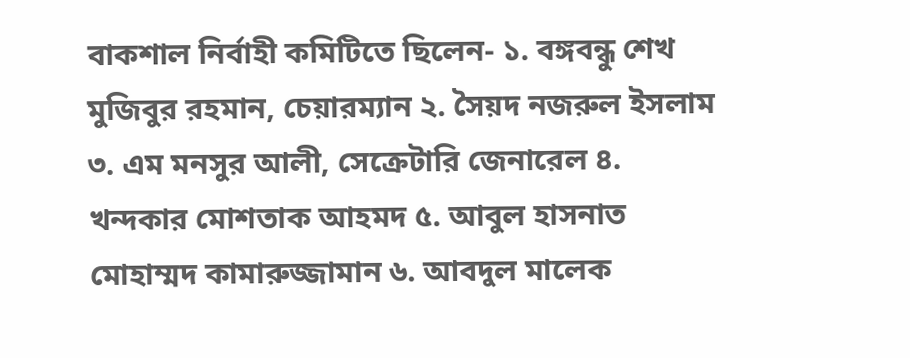বাকশাল নির্বাহী কমিটিতে ছিলেন- ১. বঙ্গবন্ধু শেখ মুজিবুর রহমান, চেয়ারম্যান ২. সৈয়দ নজরুল ইসলাম ৩. এম মনসুর আলী, সেক্রেটারি জেনারেল ৪. খন্দকার মোশতাক আহমদ ৫. আবুল হাসনাত মোহাম্মদ কামারুজ্জামান ৬. আবদুল মালেক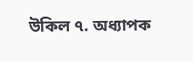উকিল ৭. অধ্যাপক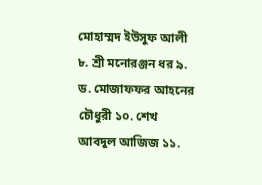মোহাম্মদ ইউসুফ আলী ৮. শ্রী মনোরঞ্জন ধর ৯. ড. মোজাফফর আহনের চৌধুরী ১০. শেখ আবদুল আজিজ ১১.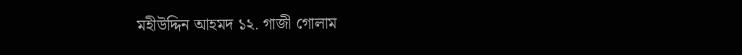মহীউদ্দিন আহমদ ১২. গাজী গোলাম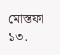মোস্তফা ১৩.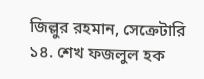জিল্লুর রহমান, সেক্রেটারি ১৪. শেখ ফজলুল হক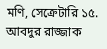মণি, সেক্রেটারি ১৫. আবদুর রাজ্জাক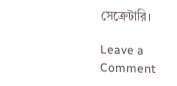সেক্রেটারি।

Leave a Comment